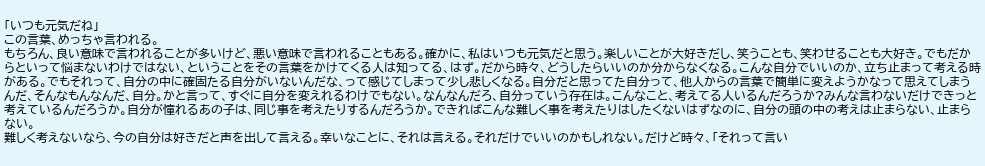「いつも元気だね」
この言葉、めっちゃ言われる。
もちろん、良い意味で言われることが多いけど、悪い意味で言われることもある。確かに、私はいつも元気だと思う。楽しいことが大好きだし、笑うことも、笑わせることも大好き。でもだからといって悩まないわけではない、ということをその言葉をかけてくる人は知ってる、はず。だから時々、どうしたらいいのか分からなくなる。こんな自分でいいのか、立ち止まって考える時がある。でもそれって、自分の中に確固たる自分がいないんだな、って感じてしまって少し悲しくなる。自分だと思ってた自分って、他人からの言葉で簡単に変えようかなって思えてしまうんだ、そんなもんなんだ、自分。かと言って、すぐに自分を変えれるわけでもない。なんなんだろ、自分っていう存在は。こんなこと、考えてる人いるんだろうか?みんな言わないだけできっと考えているんだろうか。自分が憧れるあの子は、同じ事を考えたりするんだろうか。できればこんな難しく事を考えたりはしたくないはずなのに、自分の頭の中の考えは止まらない、止まらない。
難しく考えないなら、今の自分は好きだと声を出して言える。幸いなことに、それは言える。それだけでいいのかもしれない。だけど時々、「それって言い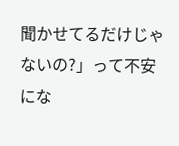聞かせてるだけじゃないの?」って不安にな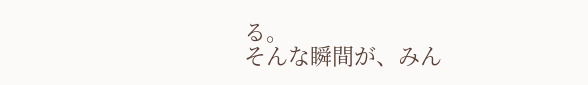る。
そんな瞬間が、みん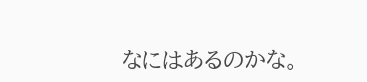なにはあるのかな。